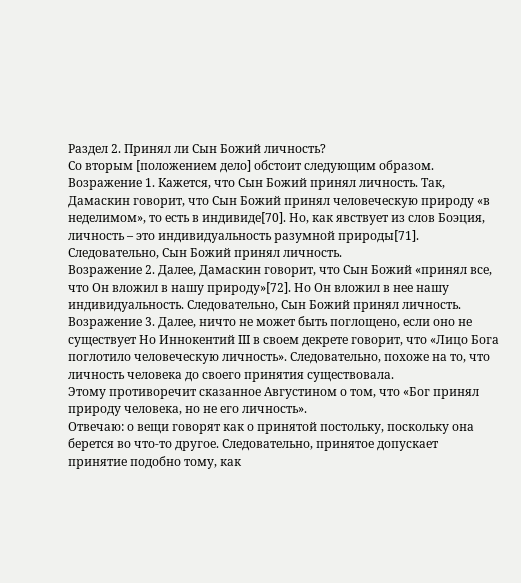Раздел 2. Принял ли Сын Божий личность?
Со вторым [положением дело] обстоит следующим образом.
Возражение 1. Кажется, что Сын Божий принял личность. Так, Дамаскин говорит, что Сын Божий принял человеческую природу «в неделимом», то есть в индивиде[70]. Но, как явствует из слов Боэция, личность – это индивидуальность разумной природы[71]. Следовательно, Сын Божий принял личность.
Возражение 2. Далее, Дамаскин говорит, что Сын Божий «принял все, что Он вложил в нашу природу»[72]. Но Он вложил в нее нашу индивидуальность. Следовательно, Сын Божий принял личность.
Возражение 3. Далее, ничто не может быть поглощено, если оно не существует Но Иннокентий III в своем декрете говорит, что «Лицо Бога поглотило человеческую личность». Следовательно, похоже на то, что личность человека до своего принятия существовала.
Этому противоречит сказанное Августином о том, что «Бог принял природу человека, но не его личность».
Отвечаю: о вещи говорят как о принятой постольку, поскольку она берется во что-то другое. Следовательно, принятое допускает принятие подобно тому, как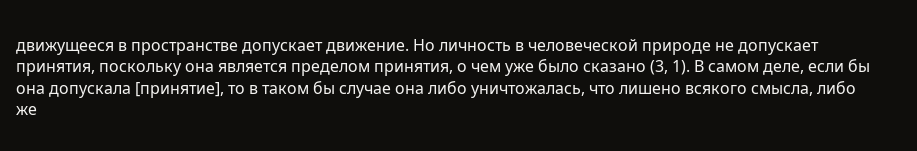движущееся в пространстве допускает движение. Но личность в человеческой природе не допускает принятия, поскольку она является пределом принятия, о чем уже было сказано (3, 1). В самом деле, если бы она допускала [принятие], то в таком бы случае она либо уничтожалась, что лишено всякого смысла, либо же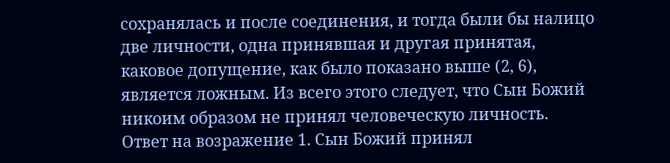сохранялась и после соединения, и тогда были бы налицо две личности, одна принявшая и другая принятая, каковое допущение, как было показано выше (2, 6), является ложным. Из всего этого следует, что Сын Божий никоим образом не принял человеческую личность.
Ответ на возражение 1. Сын Божий принял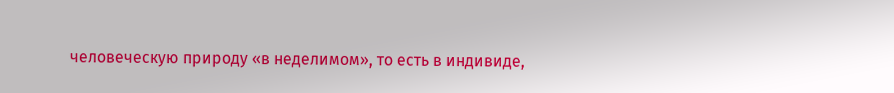человеческую природу «в неделимом», то есть в индивиде,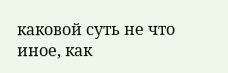каковой суть не что иное, как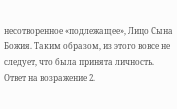несотворенное «подлежащее», Лицо Сына Божия. Таким образом, из этого вовсе не следует, что была принята личность.
Ответ на возражение 2.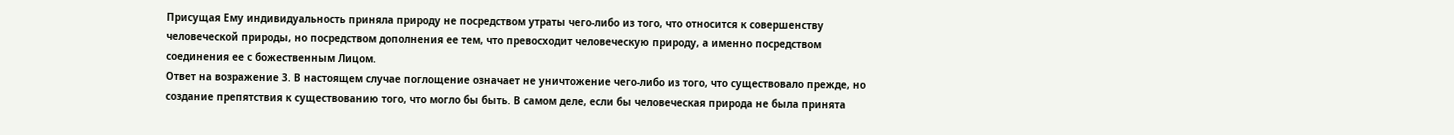Присущая Ему индивидуальность приняла природу не посредством утраты чего-либо из того, что относится к совершенству человеческой природы, но посредством дополнения ее тем, что превосходит человеческую природу, а именно посредством соединения ее с божественным Лицом.
Ответ на возражение 3. В настоящем случае поглощение означает не уничтожение чего-либо из того, что существовало прежде, но создание препятствия к существованию того, что могло бы быть. В самом деле, если бы человеческая природа не была принята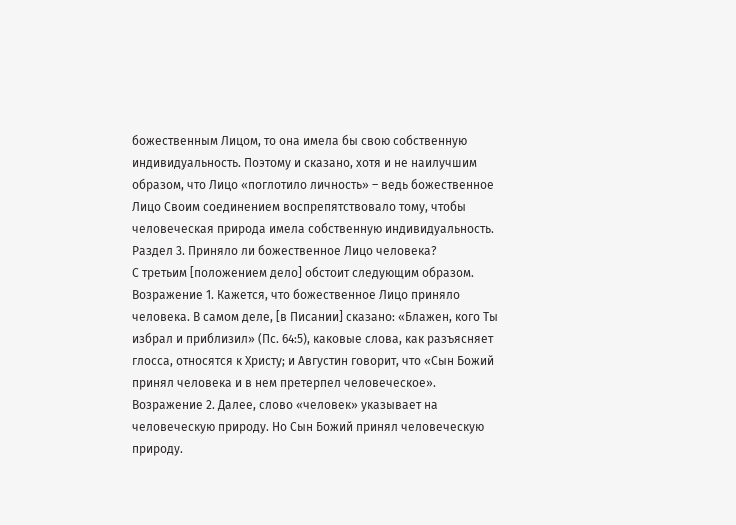божественным Лицом, то она имела бы свою собственную индивидуальность. Поэтому и сказано, хотя и не наилучшим образом, что Лицо «поглотило личность» – ведь божественное Лицо Своим соединением воспрепятствовало тому, чтобы человеческая природа имела собственную индивидуальность.
Раздел 3. Приняло ли божественное Лицо человека?
С третьим [положением дело] обстоит следующим образом.
Возражение 1. Кажется, что божественное Лицо приняло человека. В самом деле, [в Писании] сказано: «Блажен, кого Ты избрал и приблизил» (Пс. 64:5), каковые слова, как разъясняет глосса, относятся к Христу; и Августин говорит, что «Сын Божий принял человека и в нем претерпел человеческое».
Возражение 2. Далее, слово «человек» указывает на человеческую природу. Но Сын Божий принял человеческую природу.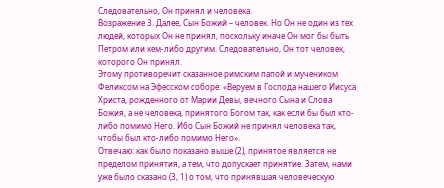Следовательно, Он принял и человека.
Возражение 3. Далее, Сын Божий – человек. Но Он не один из тех людей, которых Он не принял, поскольку иначе Он мог бы быть Петром или кем-либо другим. Следовательно, Он тот человек, которого Он принял.
Этому противоречит сказанное римским папой и мучеником Феликсом на Эфесском соборе: «Веруем в Господа нашего Иисуса Христа, рожденного от Марии Девы, вечного Сына и Слова Божия, а не человека, принятого Богом так, как если бы был кто-либо помимо Него. Ибо Сын Божий не принял человека так, чтобы был кто-либо помимо Него».
Отвечаю: как было показано выше (2), принятое является не пределом принятия, а тем, что допускает принятие. Затем, нами уже было сказано (3, 1) о том, что принявшая человеческую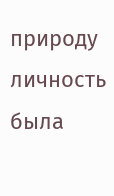природу личность была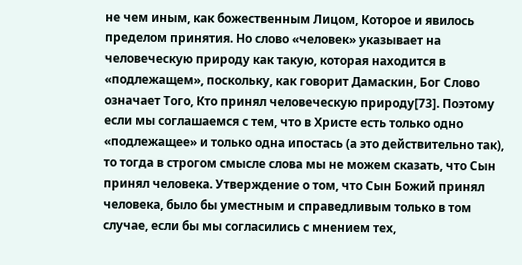не чем иным, как божественным Лицом, Которое и явилось пределом принятия. Но слово «человек» указывает на человеческую природу как такую, которая находится в «подлежащем», поскольку, как говорит Дамаскин, Бог Слово означает Того, Кто принял человеческую природу[73]. Поэтому если мы соглашаемся с тем, что в Христе есть только одно «подлежащее» и только одна ипостась (а это действительно так), то тогда в строгом смысле слова мы не можем сказать, что Сын принял человека. Утверждение о том, что Сын Божий принял человека, было бы уместным и справедливым только в том случае, если бы мы согласились с мнением тех,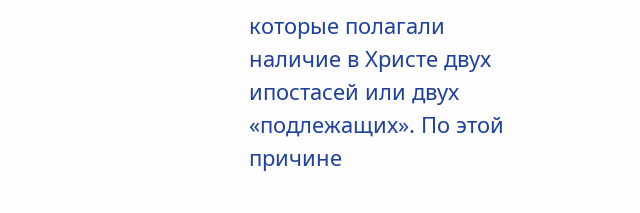которые полагали наличие в Христе двух ипостасей или двух «подлежащих». По этой причине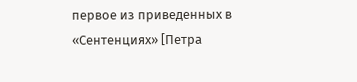первое из приведенных в «Сентенциях» [Петра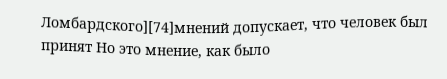Ломбардского][74]мнений допускает, что человек был принят Но это мнение, как было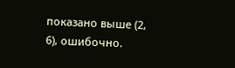показано выше (2, 6), ошибочно.